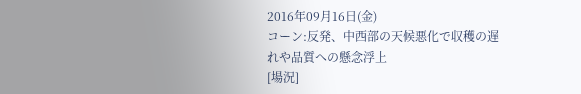2016年09月16日(金)
コーン:反発、中西部の天候悪化で収穫の遅れや品質への懸念浮上
[場況]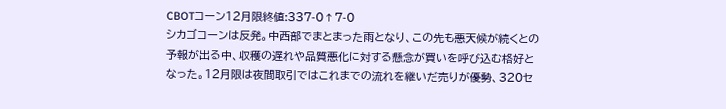CBOTコーン12月限終値:337-0↑7-0
シカゴコーンは反発。中西部でまとまった雨となり、この先も悪天候が続くとの予報が出る中、収穫の遅れや品質悪化に対する懸念が買いを呼び込む格好となった。12月限は夜間取引ではこれまでの流れを継いだ売りが優勢、320セ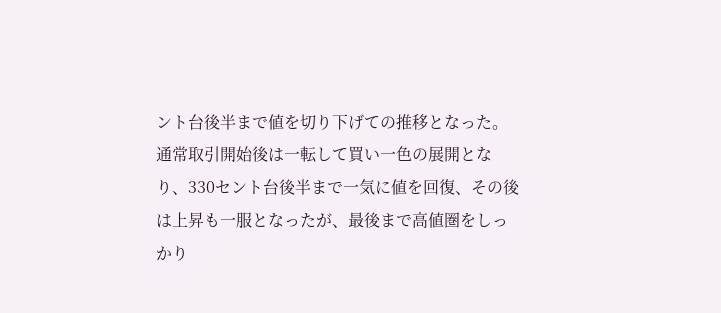ント台後半まで値を切り下げての推移となった。通常取引開始後は一転して買い一色の展開となり、330セント台後半まで一気に値を回復、その後は上昇も一服となったが、最後まで高値圏をしっかり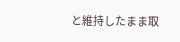と維持したまま取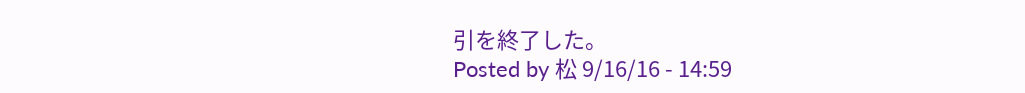引を終了した。
Posted by 松 9/16/16 - 14:59